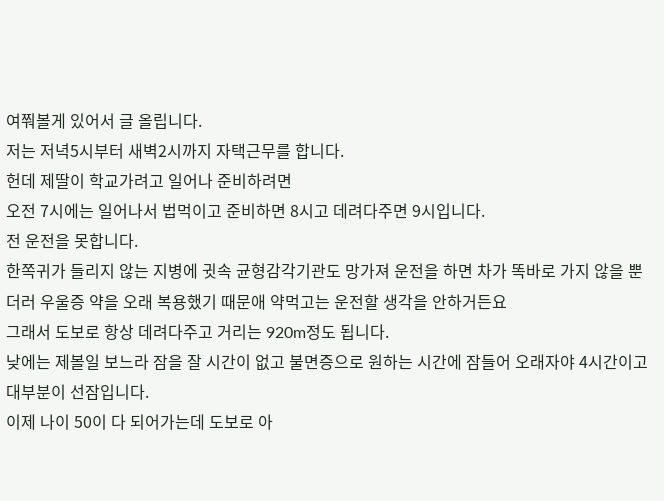여쭤볼게 있어서 글 올립니다.
저는 저녁5시부터 새벽2시까지 자택근무를 합니다.
헌데 제딸이 학교가려고 일어나 준비하려면
오전 7시에는 일어나서 법먹이고 준비하면 8시고 데려다주면 9시입니다.
전 운전을 못합니다.
한쪽귀가 들리지 않는 지병에 귓속 균형감각기관도 망가져 운전을 하면 차가 똑바로 가지 않을 뿐더러 우울증 약을 오래 복용했기 때문애 약먹고는 운전할 생각을 안하거든요
그래서 도보로 항상 데려다주고 거리는 920m정도 됩니다.
낮에는 제볼일 보느라 잠을 잘 시간이 없고 불면증으로 원하는 시간에 잠들어 오래자야 4시간이고 대부분이 선잠입니다.
이제 나이 50이 다 되어가는데 도보로 아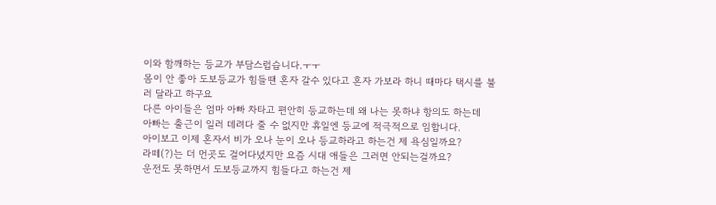이와 함깨하는 등교가 부담스럽습니다.ㅜㅜ
몸이 안 좋아 도보등교가 힘들땐 혼자 갈수 있다고 혼자 가보라 하니 때마다 택시를 불러 달라고 하구요
다른 아이들은 엄마 아빠 차타고 편안히 등교하는데 왜 나는 못하냐 항의도 하는데
아빠는 출근이 일러 데려다 줄 수 없지만 휴일엔 등교에 적극적으로 임합니다.
아이보고 이제 혼자서 비가 오나 눈이 오나 등교하라고 하는건 제 욕심일까요?
라떼(?)는 더 먼곳도 걸어다녔지만 요즘 시대 애들은 그러면 안되는걸까요?
운전도 못하면서 도보등교까지 힘들다고 하는건 제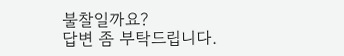불찰일까요?
답변 좀 부탁드립니다.